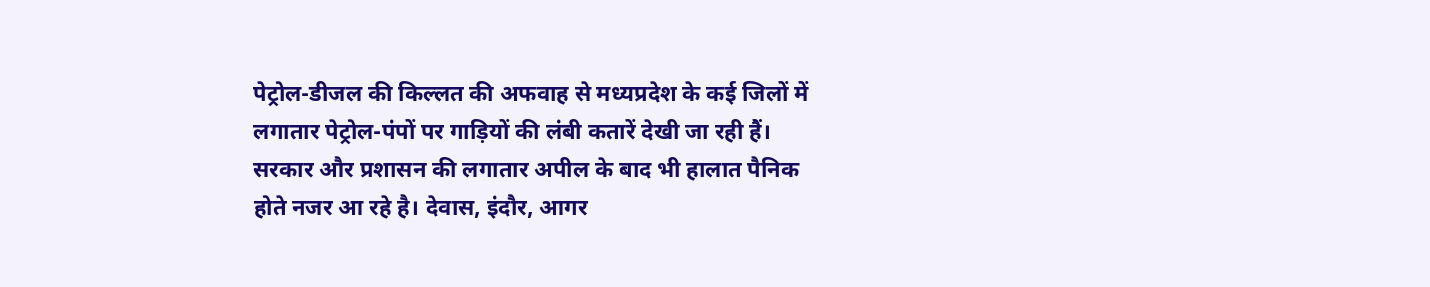पेट्रोल-डीजल की किल्लत की अफवाह से मध्यप्रदेश के कई जिलों में लगातार पेट्रोल-पंपों पर गाड़ियों की लंबी कतारें देखी जा रही हैं। सरकार और प्रशासन की लगातार अपील के बाद भी हालात पैनिक होते नजर आ रहे है। देवास, इंदौर, आगर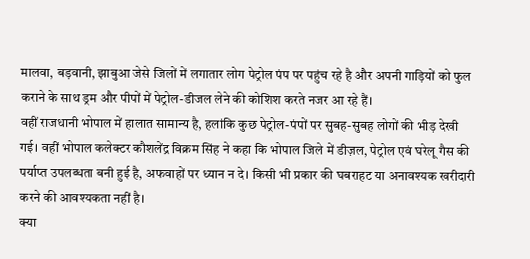मालवा, बड़वानी, झाबुआ जेसे जिलों में लगातार लोग पेट्रोल पंप पर पहुंच रहे है और अपनी गाड़ियों को फुल कराने के साथ ड्रम और पीपों में पेट्रोल-डीजल लेने की कोशिश करते नजर आ रहे हैं।
वहीं राजधानी भोपाल में हालात सामान्य है, हलांकि कुछ पेट्रोल-पंपों पर सुबह-सुबह लोगों की भीड़ देखी गई। वहीं भोपाल कलेक्टर कौशलेंद्र विक्रम सिंह ने कहा कि भोपाल जिले में डीज़ल, पेट्रोल एवं घरेलू गैस की पर्याप्त उपलब्धता बनी हुई है, अफवाहों पर ध्यान न दे। किसी भी प्रकार की घबराहट या अनावश्यक खरीदारी करने की आवश्यकता नहीं है।
क्या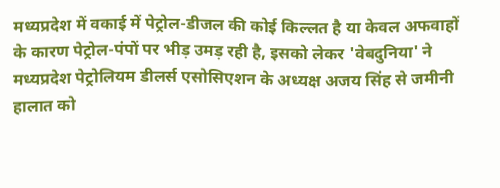मध्यप्रदेश में वकाई में पेट्रोल-डीजल की कोई किल्लत है या केवल अफवाहों के कारण पेट्रोल-पंपों पर भीड़ उमड़ रही है, इसको लेकर 'वेबदुनिया' ने मध्यप्रदेश पेट्रोलियम डीलर्स एसोसिएशन के अध्यक्ष अजय सिंह से जमीनी हालात को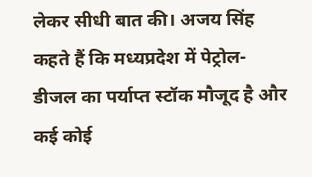लेकर सीधी बात की। अजय सिंह कहते हैं कि मध्यप्रदेश में पेट्रोल-डीजल का पर्याप्त स्टॉक मौजूद है और कई कोई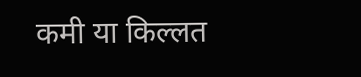कमी या किल्लत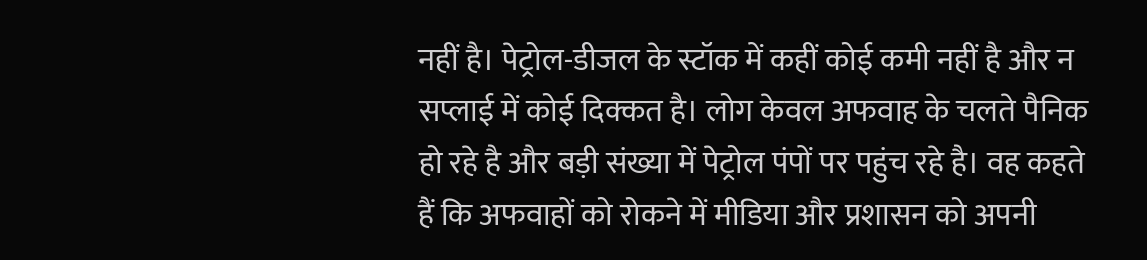नहीं है। पेट्रोल-डीजल के स्टॉक में कहीं कोई कमी नहीं है और न सप्लाई में कोई दिक्कत है। लोग केवल अफवाह के चलते पैनिक हो रहे है और बड़ी संख्या में पेट्रोल पंपों पर पहुंच रहे है। वह कहते हैं कि अफवाहों को रोकने में मीडिया और प्रशासन को अपनी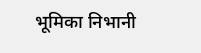भूमिका निभानी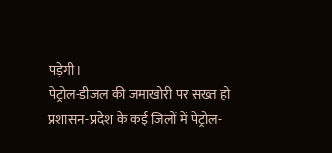पड़ेगी।
पेट्रोल-डीजल की जमाखोरी पर सख्त हो प्रशासन-प्रदेश के कई जिलों में पेट्रोल-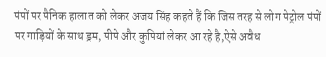पंपों पर पैनिक हालात को लेकर अजय सिंह कहते हैं कि जिस तरह से लोग पेट्रोल पंपों पर गाड़ियों के साथ ड्रम, पीपे और कुपियां लेकर आ रहे है,ऐसे अवैध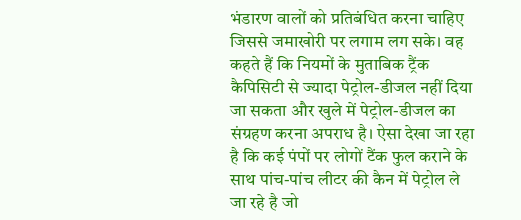भंडारण वालों को प्रतिबंधित करना चाहिए जिससे जमाखोरी पर लगाम लग सके। वह कहते हैं कि नियमों के मुताबिक ट्रैंक कैपिसिटी से ज्यादा पेट्रोल-डीजल नहीं दिया जा सकता और खुले में पेट्रोल-डीजल का संग्रहण करना अपराध है। ऐसा देखा जा रहा है कि कई पंपों पर लोगों टैंक फुल कराने के साथ पांच-पांच लीटर की कैन में पेट्रोल ले जा रहे है जो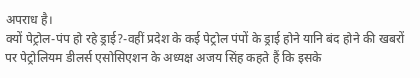अपराध है।
क्यों पेट्रोल-पंप हो रहे ड्राई?-वहीं प्रदेश के कई पेट्रोल पंपों के ड्राई होने यानि बंद होने की खबरों पर पेट्रोलियम डीलर्स एसोसिएशन के अध्यक्ष अजय सिंह कहते हैं कि इसके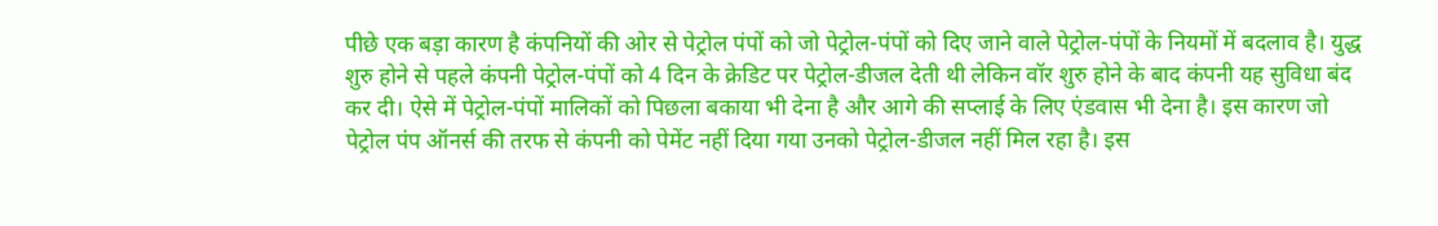पीछे एक बड़ा कारण है कंपनियों की ओर से पेट्रोल पंपों को जो पेट्रोल-पंपों को दिए जाने वाले पेट्रोल-पंपों के नियमों में बदलाव है। युद्ध शुरु होने से पहले कंपनी पेट्रोल-पंपों को 4 दिन के क्रेडिट पर पेट्रोल-डीजल देती थी लेकिन वॉर शुरु होने के बाद कंपनी यह सुविधा बंद कर दी। ऐसे में पेट्रोल-पंपों मालिकों को पिछला बकाया भी देना है और आगे की सप्लाई के लिए एंडवास भी देना है। इस कारण जो पेट्रोल पंप ऑनर्स की तरफ से कंपनी को पेमेंट नहीं दिया गया उनको पेट्रोल-डीजल नहीं मिल रहा है। इस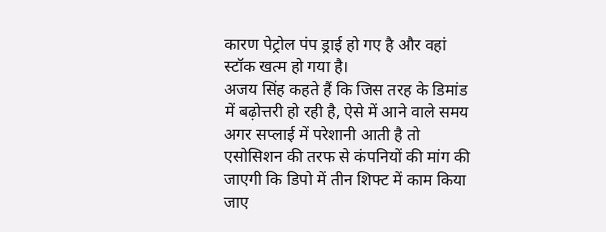कारण पेट्रोल पंप ड्राई हो गए है और वहां स्टॉक खत्म हो गया है।
अजय सिंह कहते हैं कि जिस तरह के डिमांड में बढ़ोत्तरी हो रही है, ऐसे में आने वाले समय अगर सप्लाई में परेशानी आती है तो एसोसिशन की तरफ से कंपनियों की मांग की जाएगी कि डिपो में तीन शिफ्ट में काम किया जाए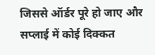जिससे ऑर्डर पूरे हो जाए और सप्लाई में कोई दिक्कत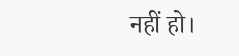नहीं हो।